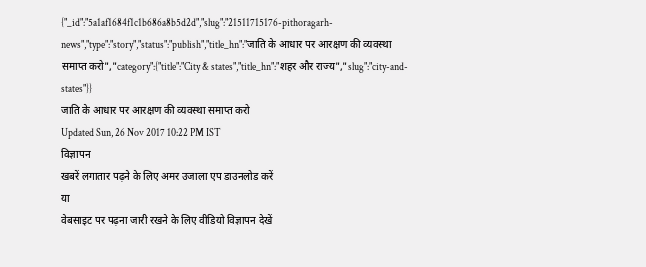{"_id":"5a1af1684f1c1b686a8b5d2d","slug":"21511715176-pithoragarh-news","type":"story","status":"publish","title_hn":"जाति के आधार पर आरक्षण की व्यवस्था समाप्त करो","category":{"title":"City & states","title_hn":"शहर और राज्य","slug":"city-and-states"}}
जाति के आधार पर आरक्षण की व्यवस्था समाप्त करो
Updated Sun, 26 Nov 2017 10:22 PM IST
विज्ञापन
खबरें लगातार पढ़ने के लिए अमर उजाला एप डाउनलोड करें
या
वेबसाइट पर पढ़ना जारी रखने के लिए वीडियो विज्ञापन देखें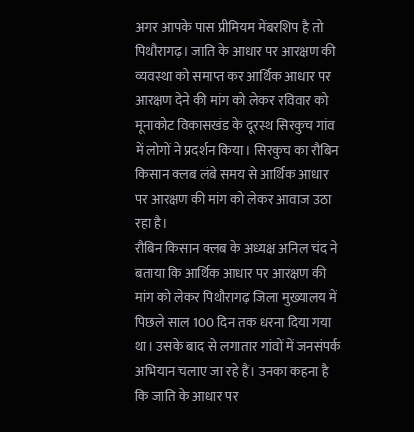अगर आपके पास प्रीमियम मेंबरशिप है तो
पिथौरागढ़। जाति के आधार पर आरक्षण की व्यवस्था को समाप्त कर आर्थिक आधार पर आरक्षण देने की मांग को लेकर रविवार को मूनाकोट विकासखंड के दूरस्थ सिरकुच गांव में लोगों ने प्रदर्शन किया। सिरकुच का रौबिन किसान क्लब लंबे समय से आर्थिक आधार पर आरक्षण की मांग को लेकर आवाज उठा रहा है।
रौबिन किसान क्लब के अध्यक्ष अनिल चंद ने बताया कि आर्थिक आधार पर आरक्षण की मांग को लेकर पिथौरागढ़ जिला मुख्यालय में पिछले साल 100 दिन तक धरना दिया गया था। उसके बाद से लगातार गांवों में जनसंपर्क अभियान चलाए जा रहे हैं। उनका कहना है कि जाति के आधार पर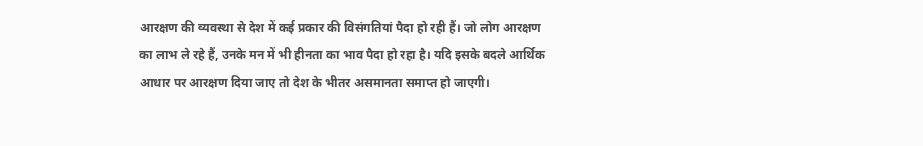आरक्षण की व्यवस्था से देश में कई प्रकार की विसंगतियां पैदा हो रही हैं। जो लोग आरक्षण का लाभ ले रहे हैं, उनके मन में भी हीनता का भाव पैदा हो रहा है। यदि इसके बदले आर्थिक आधार पर आरक्षण दिया जाए तो देश के भीतर असमानता समाप्त हो जाएगी।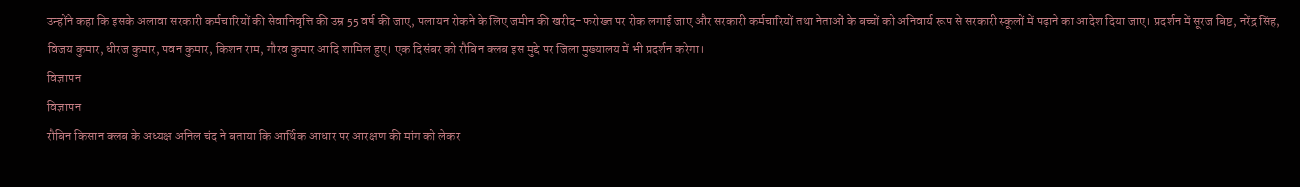उन्होंने कहा कि इसके अलावा सरकारी कर्मचारियों की सेवानिवृत्ति की उम्र 55 वर्ष की जाए, पलायन रोकने के लिए जमीन की खरीद-फरोख्त पर रोक लगाई जाए और सरकारी कर्मचारियों तथा नेताओं के बच्चों को अनिवार्य रूप से सरकारी स्कूलों में पढ़ाने का आदेश दिया जाए। प्रदर्शन में सूरज बिष्ट, नरेंद्र सिंह, विजय कुमार, धीरज कुमार, पवन कुमार, किशन राम, गौरव कुमार आदि शामिल हुए। एक दिसंबर को रौबिन क्लब इस मुद्दे पर जिला मुख्यालय में भी प्रदर्शन करेगा।
विज्ञापन
विज्ञापन
रौबिन किसान क्लब के अध्यक्ष अनिल चंद ने बताया कि आर्थिक आधार पर आरक्षण की मांग को लेकर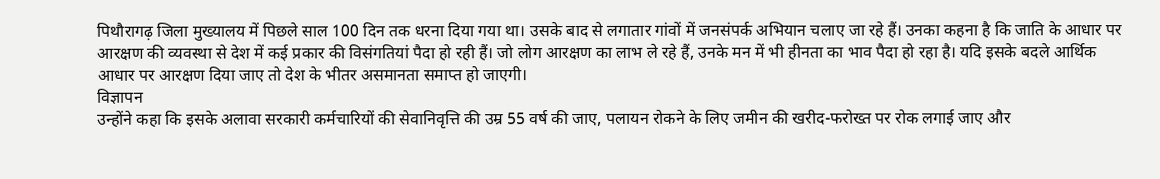पिथौरागढ़ जिला मुख्यालय में पिछले साल 100 दिन तक धरना दिया गया था। उसके बाद से लगातार गांवों में जनसंपर्क अभियान चलाए जा रहे हैं। उनका कहना है कि जाति के आधार पर आरक्षण की व्यवस्था से देश में कई प्रकार की विसंगतियां पैदा हो रही हैं। जो लोग आरक्षण का लाभ ले रहे हैं, उनके मन में भी हीनता का भाव पैदा हो रहा है। यदि इसके बदले आर्थिक आधार पर आरक्षण दिया जाए तो देश के भीतर असमानता समाप्त हो जाएगी।
विज्ञापन
उन्होंने कहा कि इसके अलावा सरकारी कर्मचारियों की सेवानिवृत्ति की उम्र 55 वर्ष की जाए, पलायन रोकने के लिए जमीन की खरीद-फरोख्त पर रोक लगाई जाए और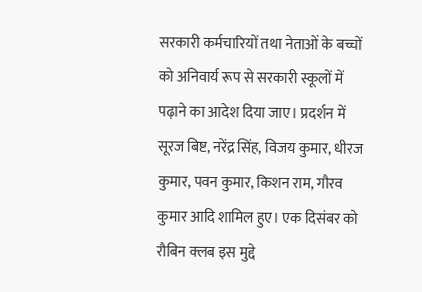सरकारी कर्मचारियों तथा नेताओं के बच्चों को अनिवार्य रूप से सरकारी स्कूलों में पढ़ाने का आदेश दिया जाए। प्रदर्शन में सूरज बिष्ट, नरेंद्र सिंह, विजय कुमार, धीरज कुमार, पवन कुमार, किशन राम, गौरव कुमार आदि शामिल हुए। एक दिसंबर को रौबिन क्लब इस मुद्दे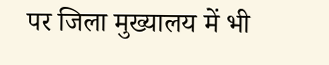पर जिला मुख्यालय में भी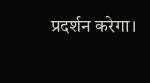प्रदर्शन करेगा।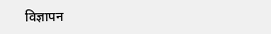विज्ञापन